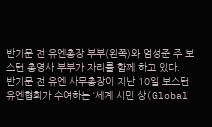반기문 전 유엔총장 부부(왼쪽)와 엄성준 주 보스턴 총영사 부부가 자리를 함께 하고 있다.
반기문 전 유엔 사무총장이 지난 10일 보스턴 유엔협회가 수여하는 ‘세계 시민 상(Global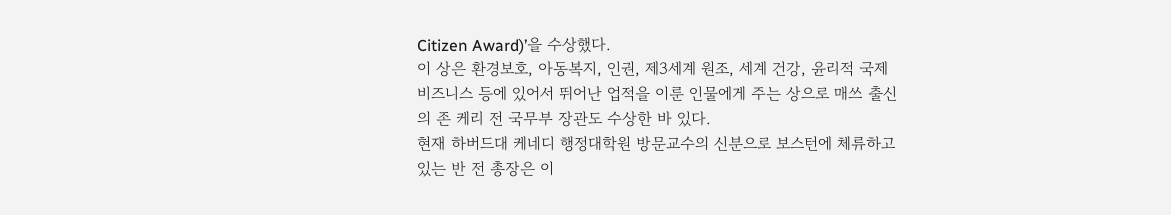Citizen Award)’을 수상했다.
이 상은 환경보호, 아동복지, 인권, 제3세계 원조, 세계 건강, 윤리적 국제비즈니스 등에 있어서 뛰어난 업적을 이룬 인물에게 주는 상으로 매쓰 출신의 존 케리 전 국무부 장관도 수상한 바 있다.
현재 하버드대 케네디 행정대학원 방문교수의 신분으로 보스턴에 체류하고 있는 반 전 총장은 이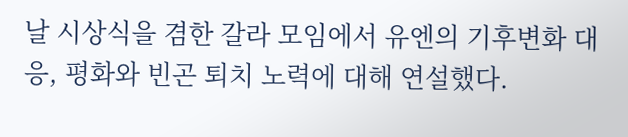날 시상식을 겸한 갈라 모임에서 유엔의 기후변화 대응, 평화와 빈곤 퇴치 노력에 대해 연설했다.